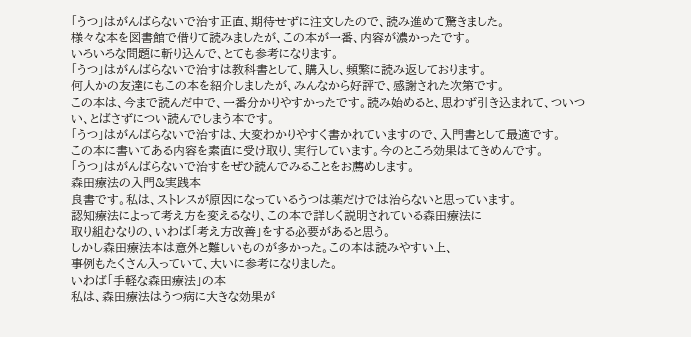「うつ」はがんばらないで治す正直、期待せずに注文したので、読み進めて驚きました。
様々な本を図書館で借りて読みましたが、この本が一番、内容が濃かったです。
いろいろな問題に斬り込んで、とても参考になります。
「うつ」はがんばらないで治すは教科書として、購入し、頻繁に読み返しております。
何人かの友達にもこの本を紹介しましたが、みんなから好評で、感謝された次第です。
この本は、今まで読んだ中で、一番分かりやすかったです。読み始めると、思わず引き込まれて、ついつい、とばさずについ読んでしまう本です。
「うつ」はがんばらないで治すは、大変わかりやすく書かれていますので、入門書として最適です。
この本に書いてある内容を素直に受け取り、実行しています。今のところ効果はてきめんです。
「うつ」はがんばらないで治すをぜひ読んでみることをお薦めします。
森田療法の入門&実践本
良書です。私は、ストレスが原因になっているうつは薬だけでは治らないと思っています。
認知療法によって考え方を変えるなり、この本で詳しく説明されている森田療法に
取り組むなりの、いわば「考え方改善」をする必要があると思う。
しかし森田療法本は意外と難しいものが多かった。この本は読みやすい上、
事例もたくさん入っていて、大いに参考になりました。
いわば「手軽な森田療法」の本
私は、森田療法はうつ病に大きな効果が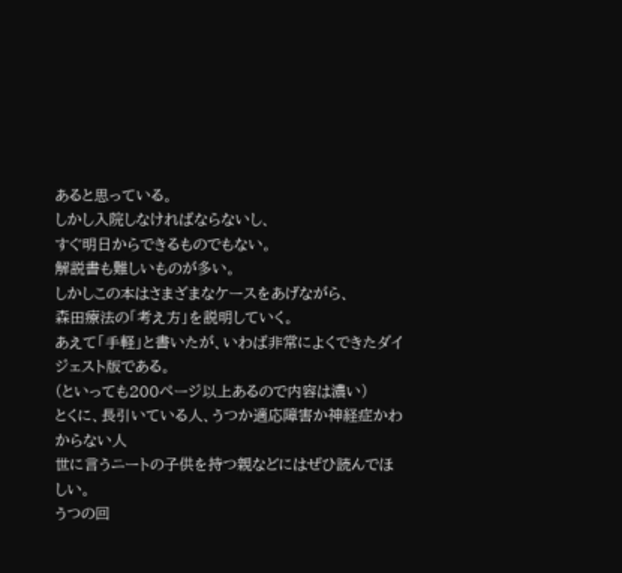あると思っている。
しかし入院しなければならないし、
すぐ明日からできるものでもない。
解説書も難しいものが多い。
しかしこの本はさまざまなケースをあげながら、
森田療法の「考え方」を説明していく。
あえて「手軽」と書いたが、いわば非常によくできたダイジェスト版である。
(といっても200ページ以上あるので内容は濃い)
とくに、長引いている人、うつか適応障害か神経症かわからない人
世に言うニートの子供を持つ親などにはぜひ読んでほしい。
うつの回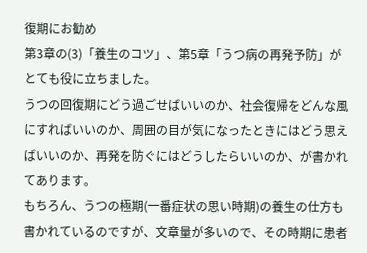復期にお勧め
第3章の(3)「養生のコツ」、第5章「うつ病の再発予防」がとても役に立ちました。
うつの回復期にどう過ごせばいいのか、社会復帰をどんな風にすればいいのか、周囲の目が気になったときにはどう思えばいいのか、再発を防ぐにはどうしたらいいのか、が書かれてあります。
もちろん、うつの極期(一番症状の思い時期)の養生の仕方も書かれているのですが、文章量が多いので、その時期に患者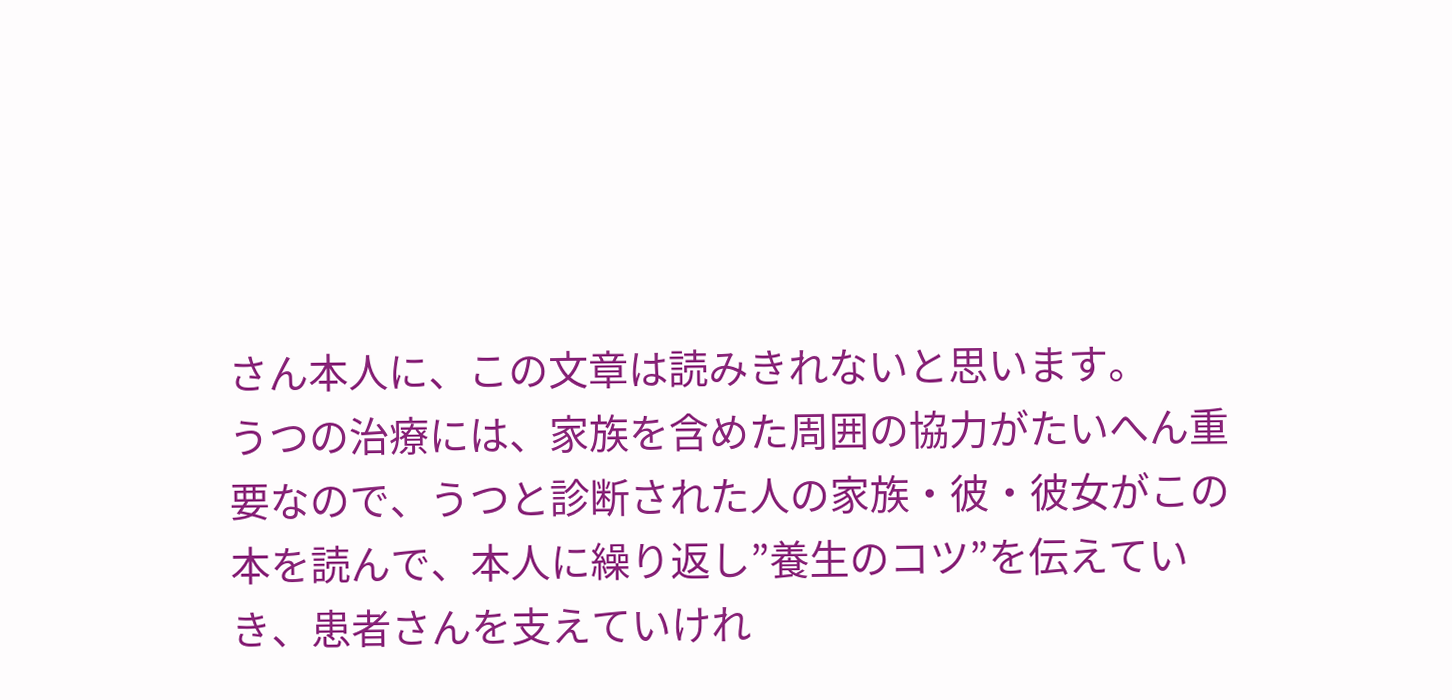さん本人に、この文章は読みきれないと思います。
うつの治療には、家族を含めた周囲の協力がたいへん重要なので、うつと診断された人の家族・彼・彼女がこの本を読んで、本人に繰り返し”養生のコツ”を伝えていき、患者さんを支えていけれ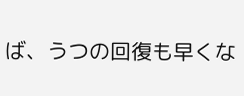ば、うつの回復も早くな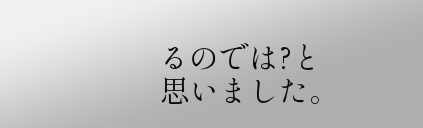るのでは?と思いました。